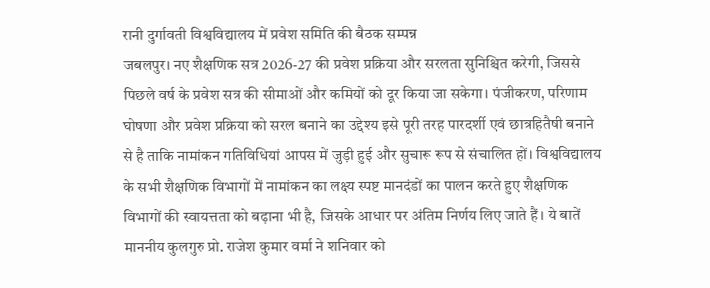रानी दुर्गावती विश्वविद्यालय में प्रवेश समिति की बैठक सम्पन्न
जबलपुर। नए शैक्षणिक सत्र 2026-27 की प्रवेश प्रक्रिया और सरलता सुनिश्चित करेगी, जिससे पिछले वर्ष के प्रवेश सत्र की सीमाओं और कमियों को दूर किया जा सकेगा। पंजीकरण, परिणाम घोषणा और प्रवेश प्रक्रिया को सरल बनाने का उद्देश्य इसे पूरी तरह पारदर्शी एवं छात्रहितैषी बनाने से है ताकि नामांकन गतिविधियां आपस में जुड़ी हुई और सुचारू रूप से संचालित हों। विश्वविद्यालय के सभी शैक्षणिक विभागों में नामांकन का लक्ष्य स्पष्ट मानदंडों का पालन करते हुए शैक्षणिक विभागों की स्वायत्तता को बढ़ाना भी है, जिसके आधार पर अंतिम निर्णय लिए जाते हैं। ये बातें माननीय कुलगुरु प्रो. राजेश कुमार वर्मा ने शनिवार को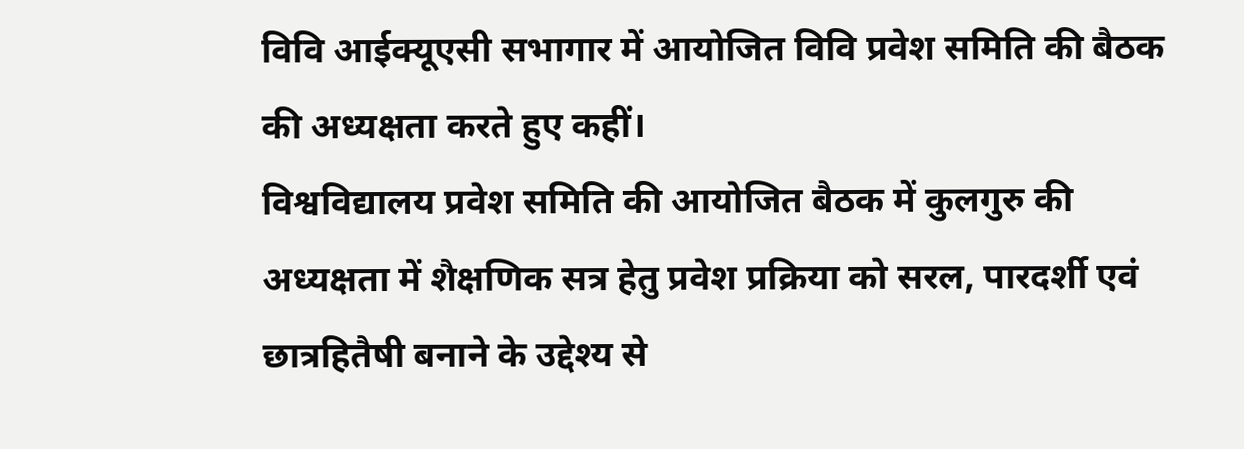विवि आईक्यूएसी सभागार में आयोजित विवि प्रवेश समिति की बैठक की अध्यक्षता करते हुए कहीं।
विश्वविद्यालय प्रवेश समिति की आयोजित बैठक में कुलगुरु की अध्यक्षता में शैक्षणिक सत्र हेतु प्रवेश प्रक्रिया को सरल, पारदर्शी एवं छात्रहितैषी बनाने के उद्देश्य से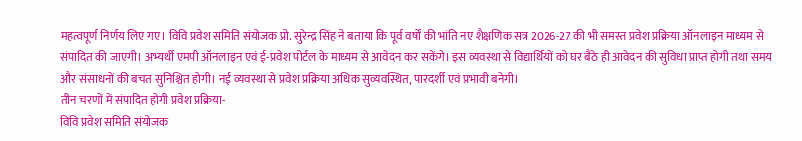महत्वपूर्ण निर्णय लिए गए। विवि प्रवेश समिति संयोजक प्रो. सुरेन्द्र सिंह ने बताया कि पूर्व वर्षों की भांति नए शैक्षणिक सत्र 2026-27 की भी समस्त प्रवेश प्रक्रिया ऑनलाइन माध्यम से संपादित की जाएगी। अभ्यर्थी एमपी ऑनलाइन एवं ई-प्रवेश पोर्टल के माध्यम से आवेदन कर सकेंगे। इस व्यवस्था से विद्यार्थियों को घर बैठे ही आवेदन की सुविधा प्राप्त होगी तथा समय और संसाधनों की बचत सुनिश्चित होगी। नई व्यवस्था से प्रवेश प्रक्रिया अधिक सुव्यवस्थित, पारदर्शी एवं प्रभावी बनेगी।
तीन चरणों में संपादित होगी प्रवेश प्रक्रिया-
विवि प्रवेश समिति संयोजक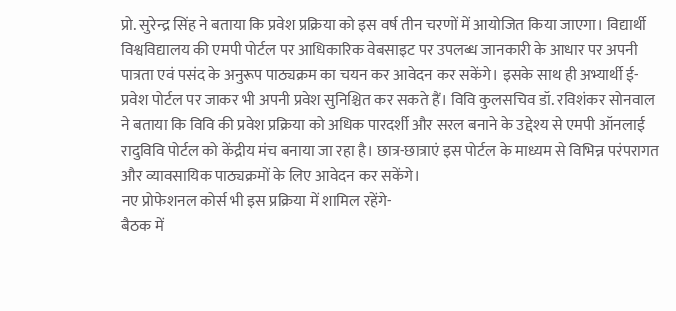प्रो. सुरेन्द्र सिंह ने बताया कि प्रवेश प्रक्रिया को इस वर्ष तीन चरणों में आयोजित किया जाएगा। विद्यार्थी विश्वविद्यालय की एमपी पोर्टल पर आधिकारिक वेबसाइट पर उपलब्ध जानकारी के आधार पर अपनी पात्रता एवं पसंद के अनुरूप पाठ्यक्रम का चयन कर आवेदन कर सकेंगे। इसके साथ ही अभ्यार्थी ई-प्रवेश पोर्टल पर जाकर भी अपनी प्रवेश सुनिश्चित कर सकते हैं। विवि कुलसचिव डॉ. रविशंकर सोनवाल ने बताया कि विवि की प्रवेश प्रक्रिया को अधिक पारदर्शी और सरल बनाने के उद्देश्य से एमपी ऑनलाई रादुविवि पोर्टल को केंद्रीय मंच बनाया जा रहा है। छात्र-छात्राएं इस पोर्टल के माध्यम से विभिन्न परंपरागत और व्यावसायिक पाठ्यक्रमों के लिए आवेदन कर सकेंगे।
नए प्रोफेशनल कोर्स भी इस प्रक्रिया में शामिल रहेंगे-
बैठक में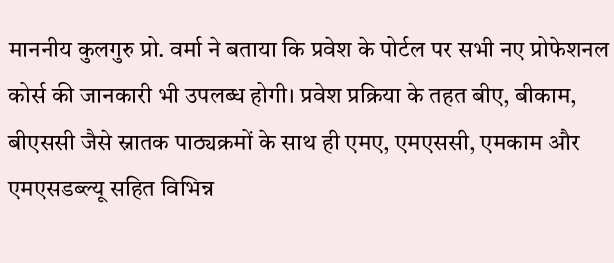माननीय कुलगुरु प्रो. वर्मा ने बताया कि प्रवेश के पोर्टल पर सभी नए प्रोफेशनल कोर्स की जानकारी भी उपलब्ध होगी। प्रवेश प्रक्रिया के तहत बीए, बीकाम, बीएससी जैसे स्नातक पाठ्यक्रमों के साथ ही एमए, एमएससी, एमकाम और एमएसडब्ल्यू सहित विभिन्न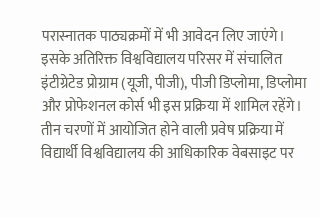परास्नातक पाठ्यक्रमों में भी आवेदन लिए जाएंगे। इसके अतिरिक्त विश्वविद्यालय परिसर में संचालित इंटीग्रेटेड प्रोग्राम (यूजी, पीजी), पीजी डिप्लोमा, डिप्लोमा और प्रोफेशनल कोर्स भी इस प्रक्रिया में शामिल रहेंगे। तीन चरणों में आयोजित होने वाली प्रवेष प्रक्रिया में विद्यार्थी विश्वविद्यालय की आधिकारिक वेबसाइट पर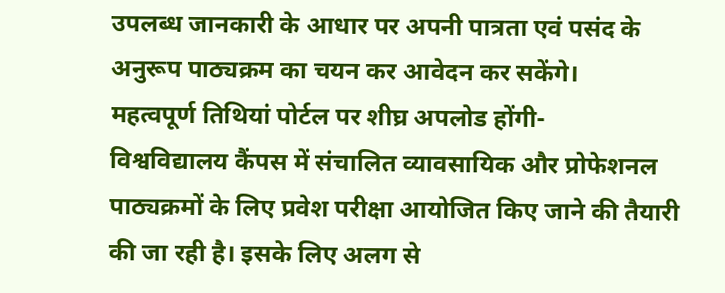उपलब्ध जानकारी के आधार पर अपनी पात्रता एवं पसंद के अनुरूप पाठ्यक्रम का चयन कर आवेदन कर सकेंगे।
महत्वपूर्ण तिथियां पोर्टल पर शीघ्र अपलोड होंगी-
विश्वविद्यालय कैंपस में संचालित व्यावसायिक और प्रोफेशनल पाठ्यक्रमों के लिए प्रवेश परीक्षा आयोजित किए जाने की तैयारी की जा रही है। इसके लिए अलग से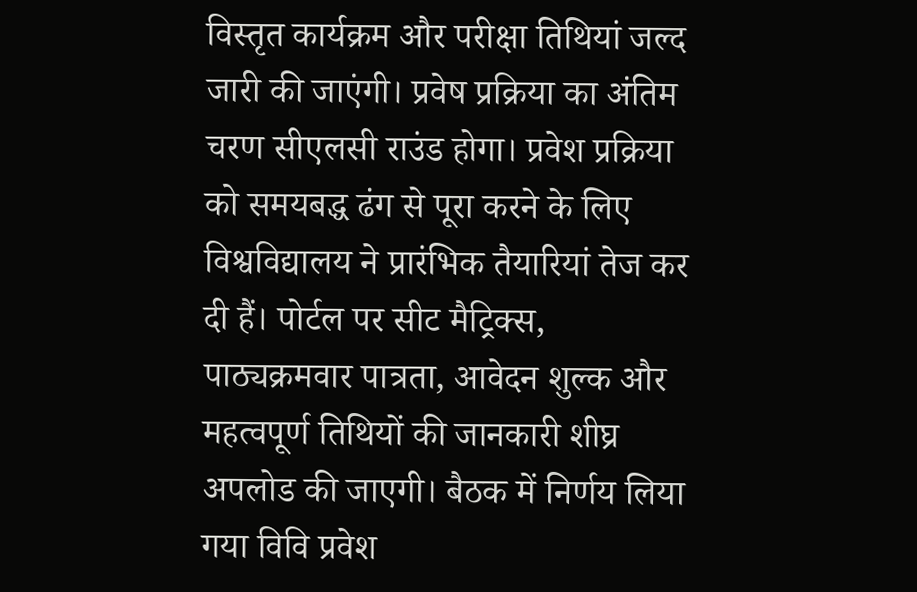विस्तृत कार्यक्रम और परीक्षा तिथियां जल्द जारी की जाएंगी। प्रवेष प्रक्रिया का अंतिम चरण सीएलसी राउंड होगा। प्रवेश प्रक्रिया को समयबद्ध ढंग से पूरा करने के लिए विश्वविद्यालय ने प्रारंभिक तैयारियां तेज कर दी हैं। पोर्टल पर सीट मैट्रिक्स, पाठ्यक्रमवार पात्रता, आवेदन शुल्क और महत्वपूर्ण तिथियों की जानकारी शीघ्र अपलोड की जाएगी। बैठक में निर्णय लिया गया विवि प्रवेश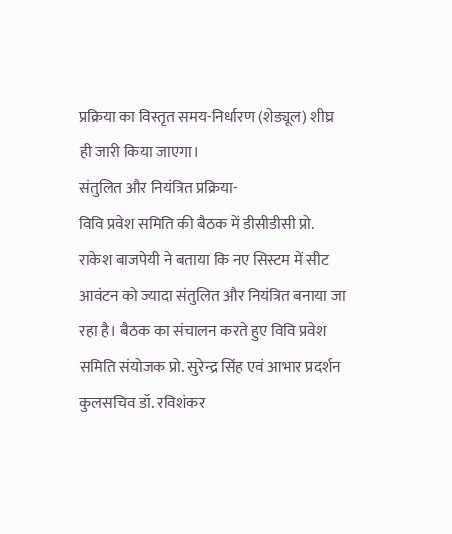प्रक्रिया का विस्तृत समय-निर्धारण (शेड्यूल) शीघ्र ही जारी किया जाएगा।
संतुलित और नियंत्रित प्रक्रिया-
विवि प्रवेश समिति की बैठक में डीसीडीसी प्रो. राकेश बाजपेयी ने बताया कि नए सिस्टम में सीट आवंटन को ज्यादा संतुलित और नियंत्रित बनाया जा रहा है। बैठक का संचालन करते हुए विवि प्रवेश समिति संयोजक प्रो. सुरेन्द्र सिंह एवं आभार प्रदर्शन कुलसचिव डॉ. रविशंकर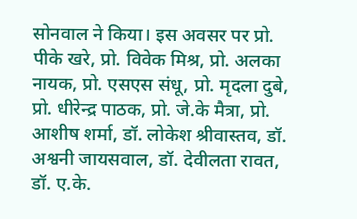सोनवाल ने किया। इस अवसर पर प्रो. पीके खरे, प्रो. विवेक मिश्र, प्रो. अलका नायक, प्रो. एसएस संधू, प्रो. मृदला दुबे, प्रो. धीरेन्द्र पाठक, प्रो. जे.के मैत्रा, प्रो. आशीष शर्मा, डॉ. लोकेश श्रीवास्तव, डॉ. अश्वनी जायसवाल, डॉ. देवीलता रावत, डॉ. ए.के.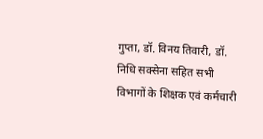गुप्ता, डॉ. विनय तिवारी, डॉ. निधि सक्सेना सहित सभी विभागों के शिक्षक एवं कर्मचारी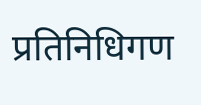प्रतिनिधिगण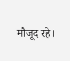मौजूद रहे।